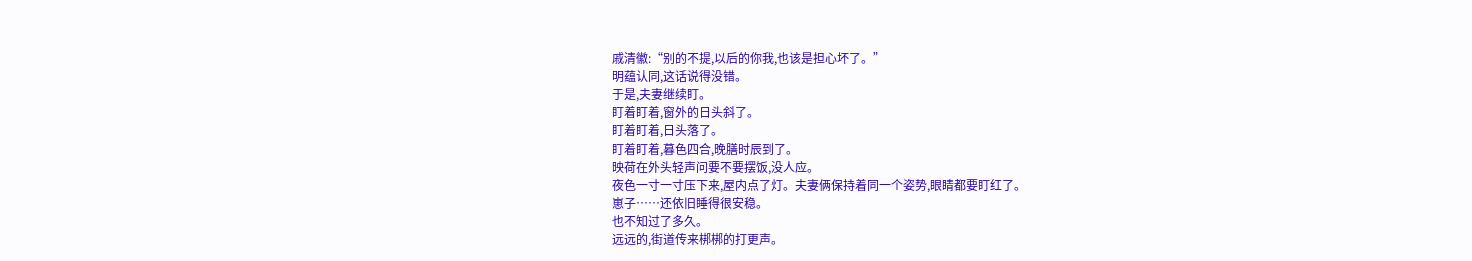戚清徽:“别的不提,以后的你我,也该是担心坏了。”
明蕴认同,这话说得没错。
于是,夫妻继续盯。
盯着盯着,窗外的日头斜了。
盯着盯着,日头落了。
盯着盯着,暮色四合,晚膳时辰到了。
映荷在外头轻声问要不要摆饭,没人应。
夜色一寸一寸压下来,屋内点了灯。夫妻俩保持着同一个姿势,眼睛都要盯红了。
崽子……还依旧睡得很安稳。
也不知过了多久。
远远的,街道传来梆梆的打更声。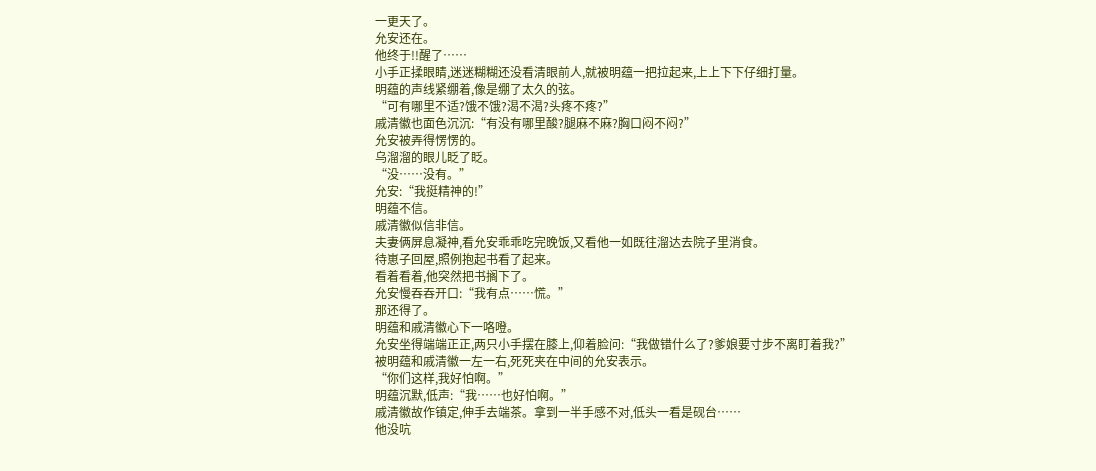一更天了。
允安还在。
他终于!!醒了……
小手正揉眼睛,迷迷糊糊还没看清眼前人,就被明蕴一把拉起来,上上下下仔细打量。
明蕴的声线紧绷着,像是绷了太久的弦。
“可有哪里不适?饿不饿?渴不渴?头疼不疼?”
戚清徽也面色沉沉:“有没有哪里酸?腿麻不麻?胸口闷不闷?”
允安被弄得愣愣的。
乌溜溜的眼儿眨了眨。
“没……没有。”
允安:“我挺精神的!”
明蕴不信。
戚清徽似信非信。
夫妻俩屏息凝神,看允安乖乖吃完晚饭,又看他一如既往溜达去院子里消食。
待崽子回屋,照例抱起书看了起来。
看着看着,他突然把书搁下了。
允安慢吞吞开口:“我有点……慌。”
那还得了。
明蕴和戚清徽心下一咯噔。
允安坐得端端正正,两只小手摆在膝上,仰着脸问:“我做错什么了?爹娘要寸步不离盯着我?”
被明蕴和戚清徽一左一右,死死夹在中间的允安表示。
“你们这样,我好怕啊。”
明蕴沉默,低声:“我……也好怕啊。”
戚清徽故作镇定,伸手去端茶。拿到一半手感不对,低头一看是砚台……
他没吭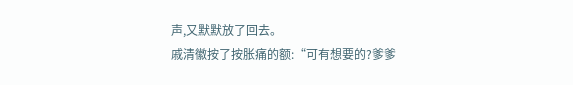声,又默默放了回去。
戚清徽按了按胀痛的额:“可有想要的?爹爹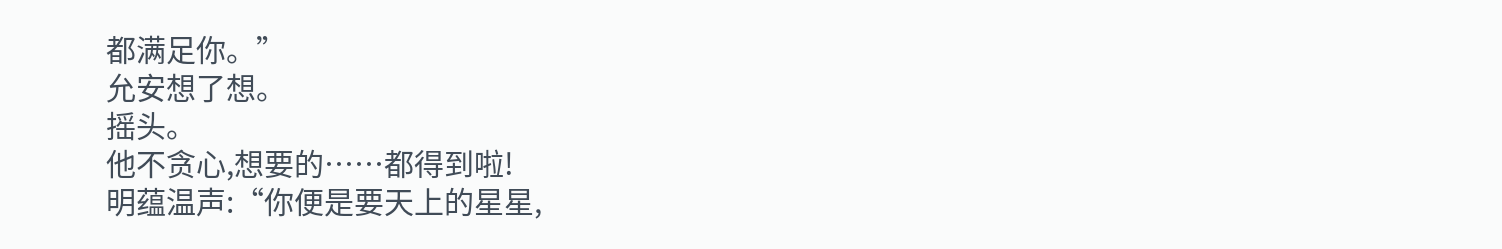都满足你。”
允安想了想。
摇头。
他不贪心,想要的……都得到啦!
明蕴温声:“你便是要天上的星星,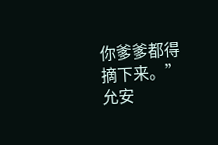你爹爹都得摘下来。”
允安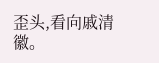歪头,看向戚清徽。